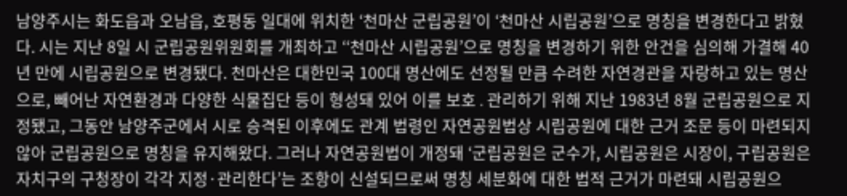남양주시는 화도읍과 오남읍, 호평동 일대에 위치한 ‘천마산 군립공원’이 ‘천마산 시립공원’으로 명칭을 변경한다고 밝혔다. 시는 지난 8일 시 군립공원위원회를 개최하고 ‘‘천마산 시립공원’으로 명칭을 변경하기 위한 안건을 심의해 가결해 40년 만에 시립공원으로 변경됐다. 천마산은 대한민국 100대 명산에도 선정될 만큼 수려한 자연경관을 자랑하고 있는 명산으로, 빼어난 자연환경과 다양한 식물집단 등이 형성돼 있어 이를 보호․관리하기 위해 지난 1983년 8월 군립공원으로 지정됐고, 그동안 남양주군에서 시로 승격된 이후에도 관계 법령인 자연공원법상 시립공원에 대한 근거 조문 등이 마련되지 않아 군립공원으로 명칭을 유지해왔다. 그러나 자연공원법이 개정돼 ‘군립공원은 군수가, 시립공원은 시장이, 구립공원은 자치구의 구청장이 각각 지정·관리한다’는 조항이 신설되므로써 명칭 세분화에 대한 법적 근거가 마련돼 시립공원으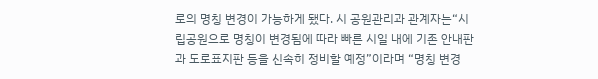로의 명칭 변경이 가능하게 됐다. 시 공원관리과 관계자는“시립공원으로 명칭이 변경됨에 따라 빠른 시일 내에 기존 안내판과 도로표지판 등을 신속히 정비할 예정”이라며 “명칭 변경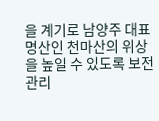을 계기로 남양주 대표 명산인 천마산의 위상을 높일 수 있도록 보전관리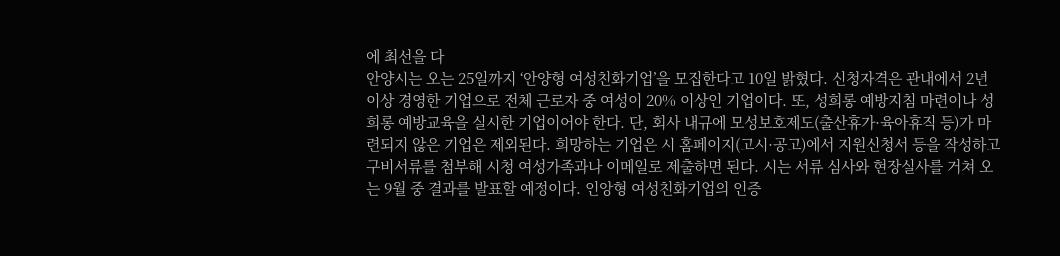에 최선을 다
안양시는 오는 25일까지 ‘안양형 여성친화기업’을 모집한다고 10일 밝혔다. 신청자격은 관내에서 2년 이상 경영한 기업으로 전체 근로자 중 여성이 20% 이상인 기업이다. 또, 성희롱 예방지침 마련이나 성희롱 예방교육을 실시한 기업이어야 한다. 단, 회사 내규에 모성보호제도(출산휴가·육아휴직 등)가 마련되지 않은 기업은 제외된다. 희망하는 기업은 시 홈페이지(고시·공고)에서 지원신청서 등을 작성하고 구비서류를 첨부해 시청 여성가족과나 이메일로 제출하면 된다. 시는 서류 심사와 현장실사를 거쳐 오는 9월 중 결과를 발표할 예정이다. 인앙형 여성친화기업의 인증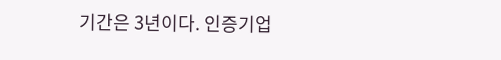기간은 3년이다. 인증기업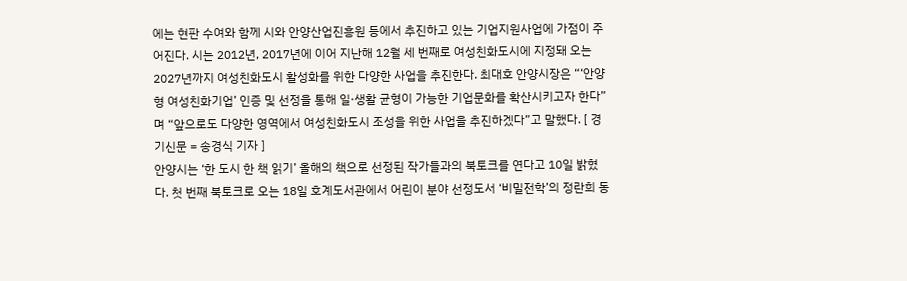에는 현판 수여와 함께 시와 안양산업진흥원 등에서 추진하고 있는 기업지원사업에 가점이 주어진다. 시는 2012년, 2017년에 이어 지난해 12월 세 번째로 여성친화도시에 지정돼 오는 2027년까지 여성친화도시 활성화를 위한 다양한 사업을 추진한다. 최대호 안양시장은 “‘안양형 여성친화기업’ 인증 및 선정을 통해 일·생활 균형이 가능한 기업문화를 확산시키고자 한다”며 “앞으로도 다양한 영역에서 여성친화도시 조성을 위한 사업을 추진하겠다”고 말했다. [ 경기신문 = 송경식 기자 ]
안양시는 ‘한 도시 한 책 읽기’ 올해의 책으로 선정된 작가들과의 북토크를 연다고 10일 밝혔다. 첫 번째 북토크로 오는 18일 호계도서관에서 어린이 분야 선정도서 ‘비밀전학’의 정란희 동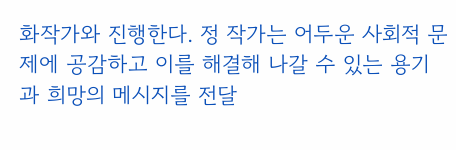화작가와 진행한다. 정 작가는 어두운 사회적 문제에 공감하고 이를 해결해 나갈 수 있는 용기과 희망의 메시지를 전달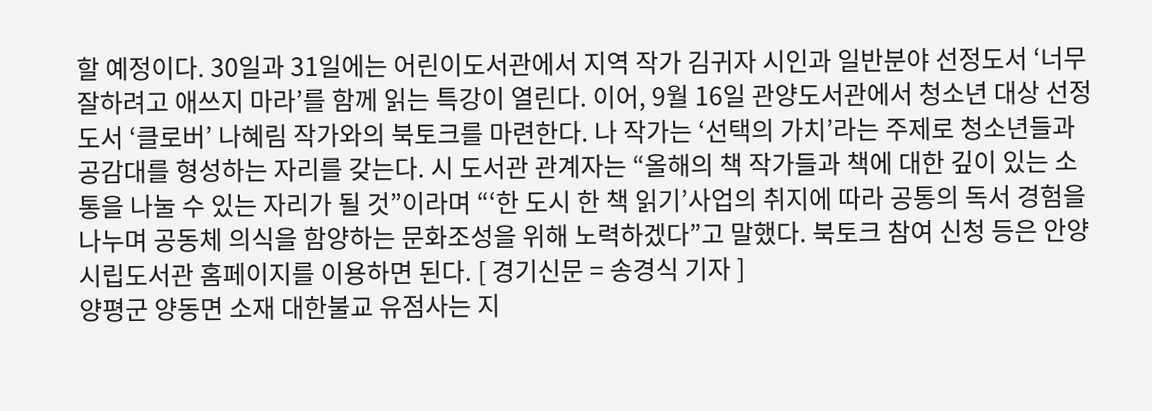할 예정이다. 30일과 31일에는 어린이도서관에서 지역 작가 김귀자 시인과 일반분야 선정도서 ‘너무 잘하려고 애쓰지 마라’를 함께 읽는 특강이 열린다. 이어, 9월 16일 관양도서관에서 청소년 대상 선정도서 ‘클로버’ 나혜림 작가와의 북토크를 마련한다. 나 작가는 ‘선택의 가치’라는 주제로 청소년들과 공감대를 형성하는 자리를 갖는다. 시 도서관 관계자는 “올해의 책 작가들과 책에 대한 깊이 있는 소통을 나눌 수 있는 자리가 될 것”이라며 “‘한 도시 한 책 읽기’사업의 취지에 따라 공통의 독서 경험을 나누며 공동체 의식을 함양하는 문화조성을 위해 노력하겠다”고 말했다. 북토크 참여 신청 등은 안양시립도서관 홈페이지를 이용하면 된다. [ 경기신문 = 송경식 기자 ]
양평군 양동면 소재 대한불교 유점사는 지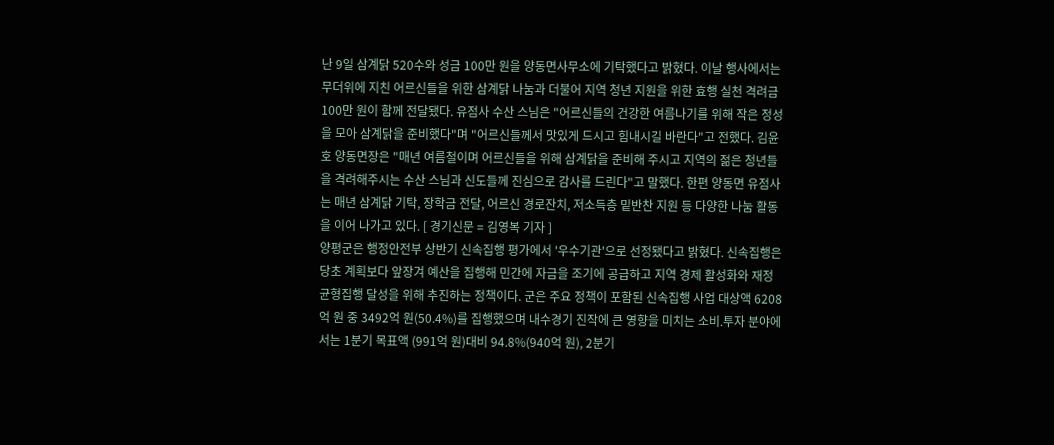난 9일 삼계닭 520수와 성금 100만 원을 양동면사무소에 기탁했다고 밝혔다. 이날 행사에서는 무더위에 지친 어르신들을 위한 삼계닭 나눔과 더불어 지역 청년 지원을 위한 효행 실천 격려금 100만 원이 함께 전달됐다. 유점사 수산 스님은 "어르신들의 건강한 여름나기를 위해 작은 정성을 모아 삼계닭을 준비했다"며 "어르신들께서 맛있게 드시고 힘내시길 바란다"고 전했다. 김윤호 양동면장은 "매년 여름철이며 어르신들을 위해 삼계닭을 준비해 주시고 지역의 젊은 청년들을 격려해주시는 수산 스님과 신도들께 진심으로 감사를 드린다"고 말했다. 한편 양동면 유점사는 매년 삼계닭 기탁, 장학금 전달, 어르신 경로잔치, 저소득층 밑반찬 지원 등 다양한 나눔 활동을 이어 나가고 있다. [ 경기신문 = 김영복 기자 ]
양평군은 행정안전부 상반기 신속집행 평가에서 '우수기관'으로 선정됐다고 밝혔다. 신속집행은 당초 계획보다 앞장겨 예산을 집행해 민간에 자금을 조기에 공급하고 지역 경제 활성화와 재정 균형집행 달성을 위해 추진하는 정책이다. 군은 주요 정책이 포함된 신속집행 사업 대상액 6208억 원 중 3492억 원(50.4%)를 집행했으며 내수경기 진작에 큰 영향을 미치는 소비.투자 분야에서는 1분기 목표액 (991억 원)대비 94.8%(940억 원), 2분기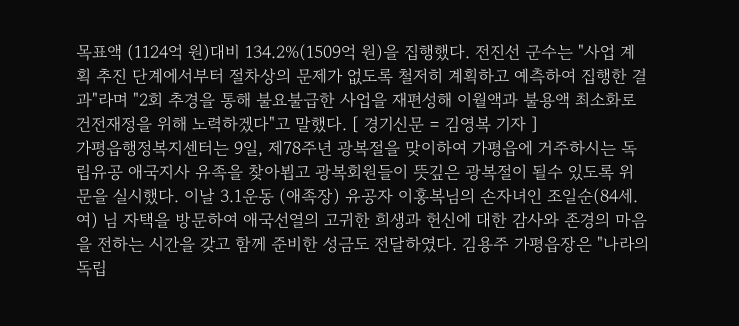목표액 (1124억 원)대비 134.2%(1509억 원)을 집행했다. 전진선 군수는 "사업 계획 추진 단계에서부터 절차상의 문제가 없도록 철저히 계획하고 예측하여 집행한 결과"라며 "2회 추경을 통해 불요불급한 사업을 재편성해 이월액과 불용액 최소화로 건전재정을 위해 노력하겠다"고 말했다. [ 경기신문 = 김영복 기자 ]
가평읍행정복지센터는 9일, 제78주년 광복절을 맞이하여 가평읍에 거주하시는 독립유공 애국지사 유족을 찾아뵙고 광복회원들이 뜻깊은 광복절이 될수 있도록 위문을 실시했다. 이날 3.1운동 (애족장) 유공자 이홍복님의 손자녀인 조일순(84세. 여) 님 자택을 방문하여 애국선열의 고귀한 희생과 헌신에 대한 감사와 존경의 마음을 전하는 시간을 갖고 함께 준비한 성금도 전달하였다. 김용주 가평읍장은 "나라의 독립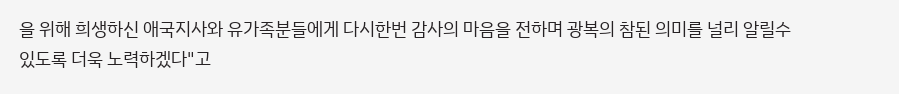을 위해 희생하신 애국지사와 유가족분들에게 다시한번 감사의 마음을 전하며 광복의 참된 의미를 널리 알릴수 있도록 더욱 노력하겠다"고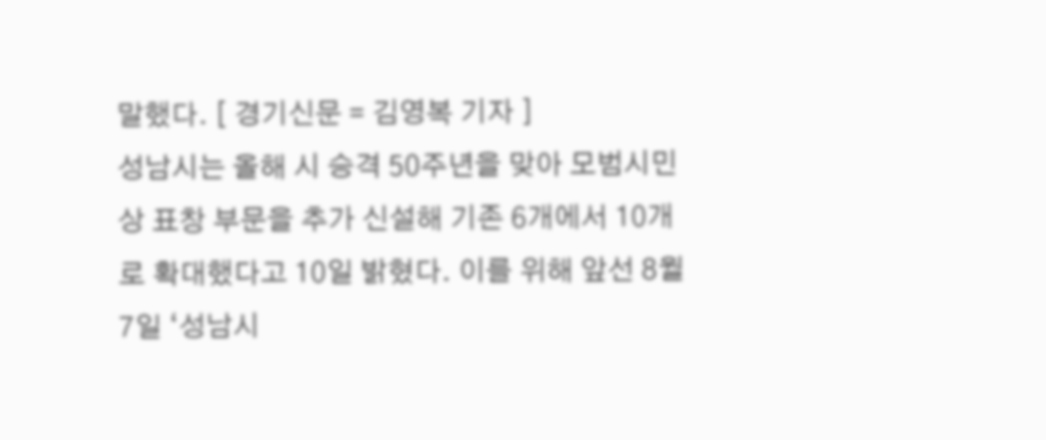말했다. [ 경기신문 = 김영복 기자 ]
성남시는 올해 시 승격 50주년을 맞아 모범시민상 표창 부문을 추가 신설해 기존 6개에서 10개로 확대했다고 10일 밝혔다. 이를 위해 앞선 8월 7일 ‘성남시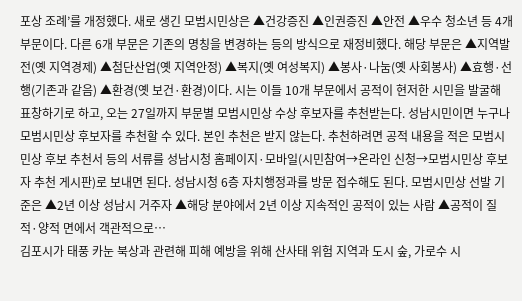포상 조례’를 개정했다. 새로 생긴 모범시민상은 ▲건강증진 ▲인권증진 ▲안전 ▲우수 청소년 등 4개 부문이다. 다른 6개 부문은 기존의 명칭을 변경하는 등의 방식으로 재정비했다. 해당 부문은 ▲지역발전(옛 지역경제) ▲첨단산업(옛 지역안정) ▲복지(옛 여성복지) ▲봉사·나눔(옛 사회봉사) ▲효행·선행(기존과 같음) ▲환경(옛 보건·환경)이다. 시는 이들 10개 부문에서 공적이 현저한 시민을 발굴해 표창하기로 하고, 오는 27일까지 부문별 모범시민상 수상 후보자를 추천받는다. 성남시민이면 누구나 모범시민상 후보자를 추천할 수 있다. 본인 추천은 받지 않는다. 추천하려면 공적 내용을 적은 모범시민상 후보 추천서 등의 서류를 성남시청 홈페이지·모바일(시민참여→온라인 신청→모범시민상 후보자 추천 게시판)로 보내면 된다. 성남시청 6층 자치행정과를 방문 접수해도 된다. 모범시민상 선발 기준은 ▲2년 이상 성남시 거주자 ▲해당 분야에서 2년 이상 지속적인 공적이 있는 사람 ▲공적이 질적·양적 면에서 객관적으로…
김포시가 태풍 카눈 북상과 관련해 피해 예방을 위해 산사태 위험 지역과 도시 숲, 가로수 시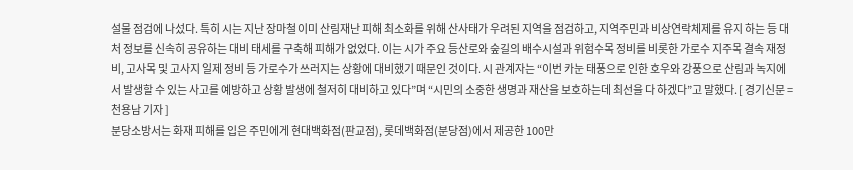설물 점검에 나섰다. 특히 시는 지난 장마철 이미 산림재난 피해 최소화를 위해 산사태가 우려된 지역을 점검하고, 지역주민과 비상연락체제를 유지 하는 등 대처 정보를 신속히 공유하는 대비 태세를 구축해 피해가 없었다. 이는 시가 주요 등산로와 숲길의 배수시설과 위험수목 정비를 비롯한 가로수 지주목 결속 재정비, 고사목 및 고사지 일제 정비 등 가로수가 쓰러지는 상황에 대비했기 때문인 것이다. 시 관계자는 “이번 카눈 태풍으로 인한 호우와 강풍으로 산림과 녹지에서 발생할 수 있는 사고를 예방하고 상황 발생에 철저히 대비하고 있다”며 “시민의 소중한 생명과 재산을 보호하는데 최선을 다 하겠다”고 말했다. [ 경기신문 = 천용남 기자 ]
분당소방서는 화재 피해를 입은 주민에게 현대백화점(판교점), 롯데백화점(분당점)에서 제공한 100만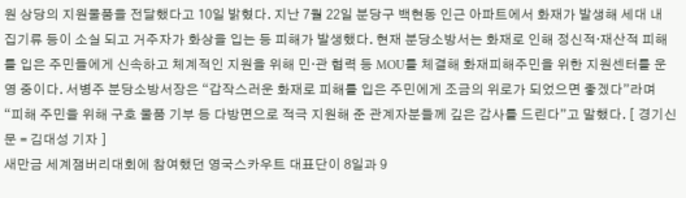원 상당의 지원물품을 전달했다고 10일 밝혔다. 지난 7월 22일 분당구 백현동 인근 아파트에서 화재가 발생해 세대 내 집기류 등이 소실 되고 거주자가 화상을 입는 등 피해가 발생했다. 현재 분당소방서는 화재로 인해 정신적·재산적 피해를 입은 주민들에게 신속하고 체계적인 지원을 위해 민·관 협력 등 MOU를 체결해 화재피해주민을 위한 지원센터를 운영 중이다. 서병주 분당소방서장은 “갑작스러운 화재로 피해를 입은 주민에게 조금의 위로가 되었으면 좋겠다”라며 “피해 주민을 위해 구호 물품 기부 등 다방면으로 적극 지원해 준 관계자분들께 깊은 감사를 드린다”고 말했다. [ 경기신문 = 김대성 기자 ]
새만금 세계잼버리대회에 참여했던 영국스카우트 대표단이 8일과 9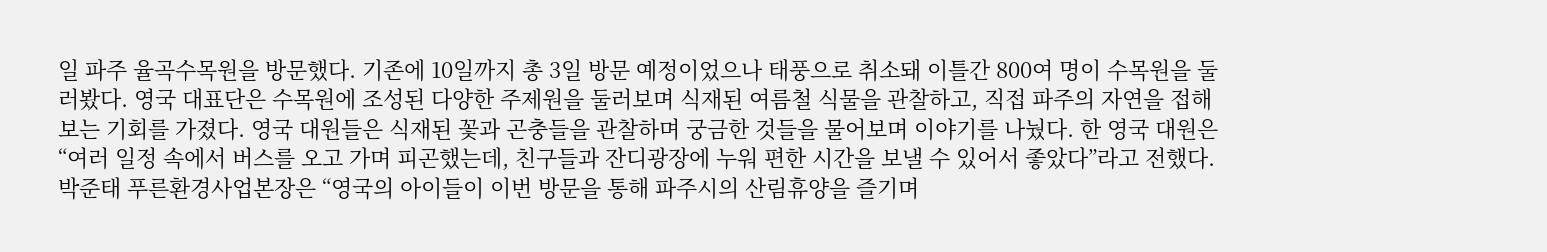일 파주 율곡수목원을 방문했다. 기존에 10일까지 총 3일 방문 예정이었으나 태풍으로 취소돼 이틀간 800여 명이 수목원을 둘러봤다. 영국 대표단은 수목원에 조성된 다양한 주제원을 둘러보며 식재된 여름철 식물을 관찰하고, 직접 파주의 자연을 접해보는 기회를 가졌다. 영국 대원들은 식재된 꽃과 곤충들을 관찰하며 궁금한 것들을 물어보며 이야기를 나눴다. 한 영국 대원은 “여러 일정 속에서 버스를 오고 가며 피곤했는데, 친구들과 잔디광장에 누워 편한 시간을 보낼 수 있어서 좋았다”라고 전했다. 박준태 푸른환경사업본장은 “영국의 아이들이 이번 방문을 통해 파주시의 산림휴양을 즐기며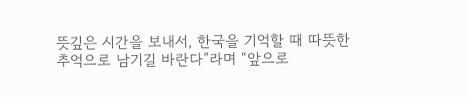뜻깊은 시간을 보내서, 한국을 기억할 때 따뜻한 추억으로 남기길 바란다”라며 “앞으로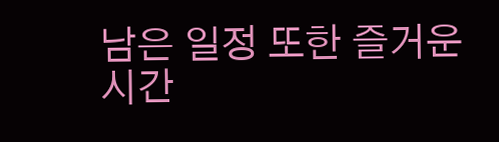남은 일정 또한 즐거운 시간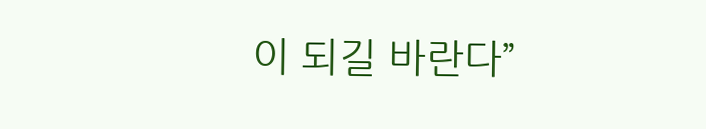이 되길 바란다”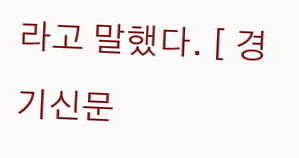라고 말했다. [ 경기신문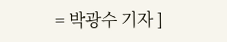= 박광수 기자 ]